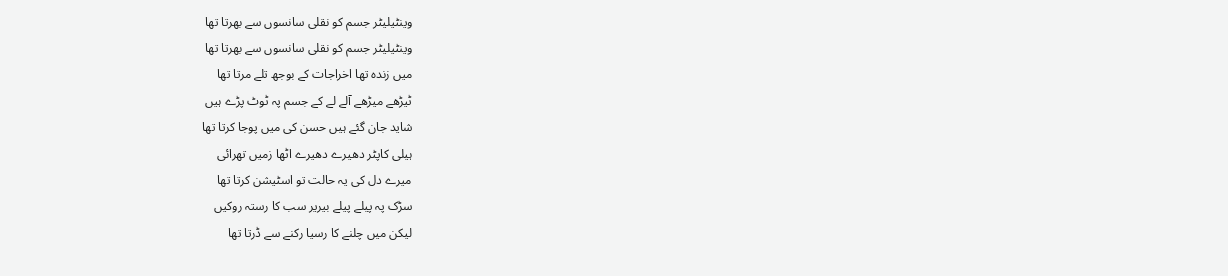وینٹیلیٹر جسم کو نقلی سانسوں سے بھرتا تھا
وینٹیلیٹر جسم کو نقلی سانسوں سے بھرتا تھا
میں زندہ تھا اخراجات کے بوجھ تلے مرتا تھا
ٹیڑھے میڑھے آلے لے کے جسم پہ ٹوٹ پڑے ہیں
شاید جان گئے ہیں حسن کی میں پوجا کرتا تھا
ہیلی کاپٹر دھیرے دھیرے اٹھا زمیں تھرائی
میرے دل کی یہ حالت تو اسٹیشن کرتا تھا
سڑک پہ پیلے پیلے بیریر سب کا رستہ روکیں
لیکن میں چلنے کا رسیا رکنے سے ڈرتا تھا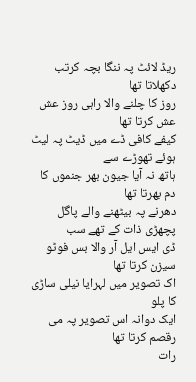ریڈ لائٹ پہ ننگا بچہ کرتب دکھلاتا تھا
روز کا چلنے والا راہی روز عش عش کرتا تھا
کیفے کافی ڈے میں ڈیٹ پہ لیٹ ہوئے تھوڑے سے
ہاتھ نہ آیا جیون بھر جنموں کا دم بھرتا تھا
دھرنے پہ بیٹھنے والے پاگل پچھڑی ذات کے تھے سب
ڈی ایس ایل آر والا بس فوٹو سیزن کرتا تھا
اک تصویر میں لہرایا نیلی ساڑی کا پلو
ایک دوانہ اس تصویر پہ می رقصم کرتا تھا
رات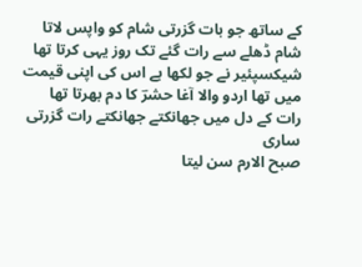کے ساتھ جو بات گزرتی شام کو واپس لاتا
شام ڈھلے سے رات گئے تک روز یہی کرتا تھا
شیکسپئیر نے جو لکھا ہے اس کی اپنی قیمت
میں تھا اردو والا آغا حشرؔ کا دم بھرتا تھا
رات کے دل میں جھانکتے جھانکتے رات گزرتی ساری
صبح الارم سن لیتا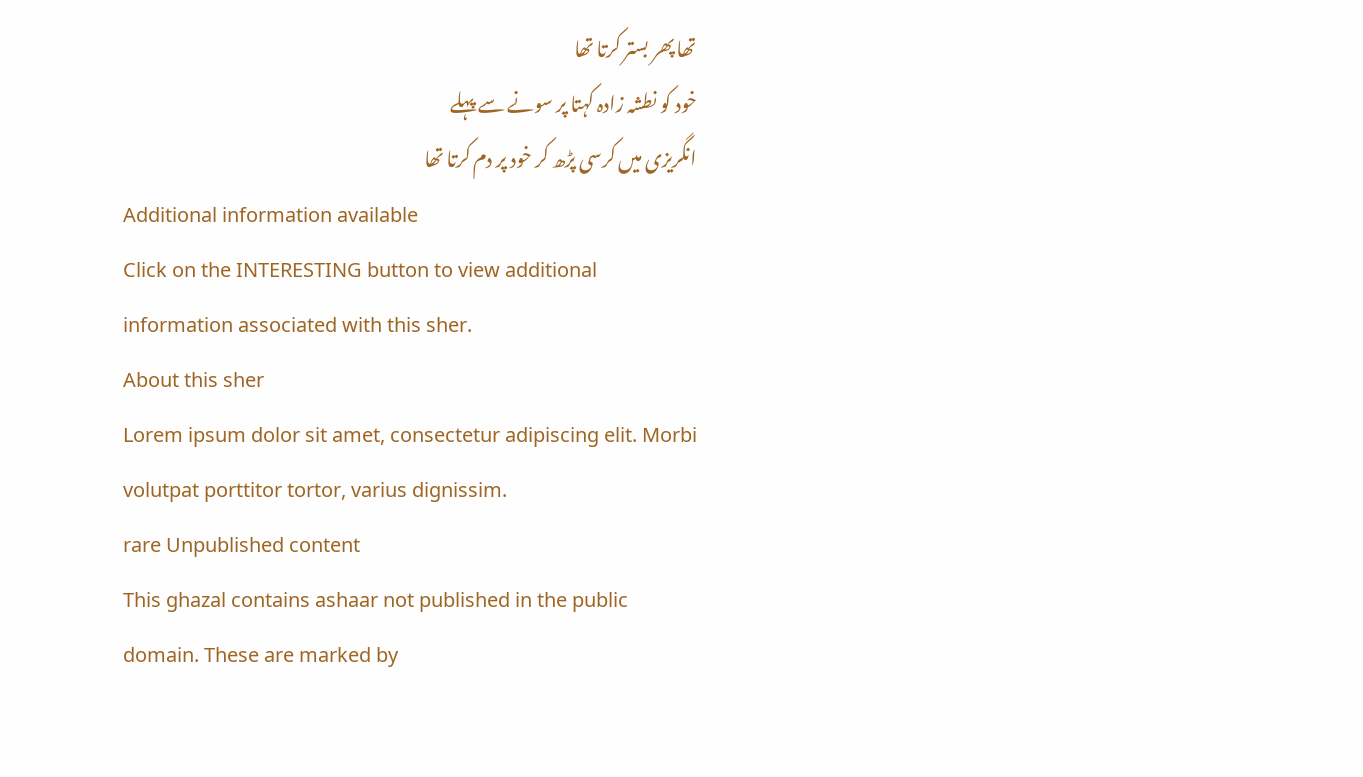تھا پھر بستر کرتا تھا
خود کو نطشہ زادہ کہتا پر سونے سے پہلے
انگریزی میں کرسی پڑھ کر خود پر دم کرتا تھا
Additional information available
Click on the INTERESTING button to view additional information associated with this sher.
About this sher
Lorem ipsum dolor sit amet, consectetur adipiscing elit. Morbi volutpat porttitor tortor, varius dignissim.
rare Unpublished content
This ghazal contains ashaar not published in the public domain. These are marked by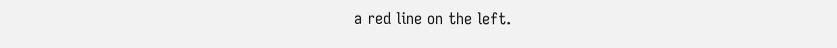a red line on the left.